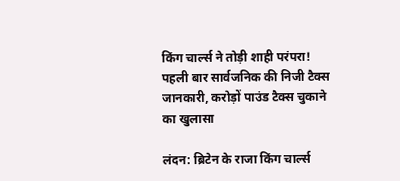किंग चार्ल्स ने तोड़ी शाही परंपरा! पहली बार सार्वजनिक की निजी टैक्स जानकारी, करोड़ों पाउंड टैक्स चुकाने का खुलासा

लंदन: ब्रिटेन के राजा किंग चार्ल्स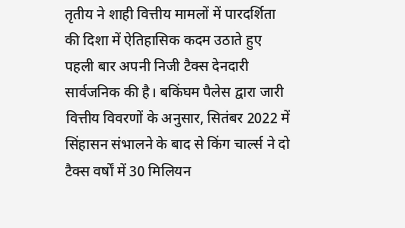तृतीय ने शाही वित्तीय मामलों में पारदर्शिता की दिशा में ऐतिहासिक कदम उठाते हुए पहली बार अपनी निजी टैक्स देनदारी सार्वजनिक की है। बकिंघम पैलेस द्वारा जारी वित्तीय विवरणों के अनुसार, सितंबर 2022 में सिंहासन संभालने के बाद से किंग चार्ल्स ने दो टैक्स वर्षों में 30 मिलियन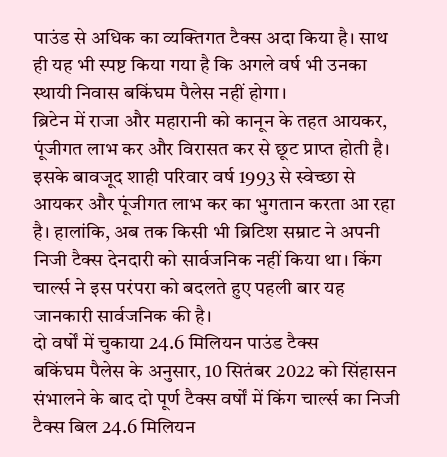पाउंड से अधिक का व्यक्तिगत टैक्स अदा किया है। साथ ही यह भी स्पष्ट किया गया है कि अगले वर्ष भी उनका स्थायी निवास बकिंघम पैलेस नहीं होगा।
ब्रिटेन में राजा और महारानी को कानून के तहत आयकर, पूंजीगत लाभ कर और विरासत कर से छूट प्राप्त होती है। इसके बावजूद शाही परिवार वर्ष 1993 से स्वेच्छा से आयकर और पूंजीगत लाभ कर का भुगतान करता आ रहा है। हालांकि, अब तक किसी भी ब्रिटिश सम्राट ने अपनी निजी टैक्स देनदारी को सार्वजनिक नहीं किया था। किंग चार्ल्स ने इस परंपरा को बदलते हुए पहली बार यह जानकारी सार्वजनिक की है।
दो वर्षों में चुकाया 24.6 मिलियन पाउंड टैक्स
बकिंघम पैलेस के अनुसार, 10 सितंबर 2022 को सिंहासन संभालने के बाद दो पूर्ण टैक्स वर्षों में किंग चार्ल्स का निजी टैक्स बिल 24.6 मिलियन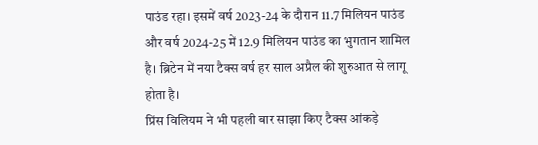पाउंड रहा। इसमें वर्ष 2023-24 के दौरान 11.7 मिलियन पाउंड और वर्ष 2024-25 में 12.9 मिलियन पाउंड का भुगतान शामिल है। ब्रिटेन में नया टैक्स वर्ष हर साल अप्रैल की शुरुआत से लागू होता है।
प्रिंस विलियम ने भी पहली बार साझा किए टैक्स आंकड़े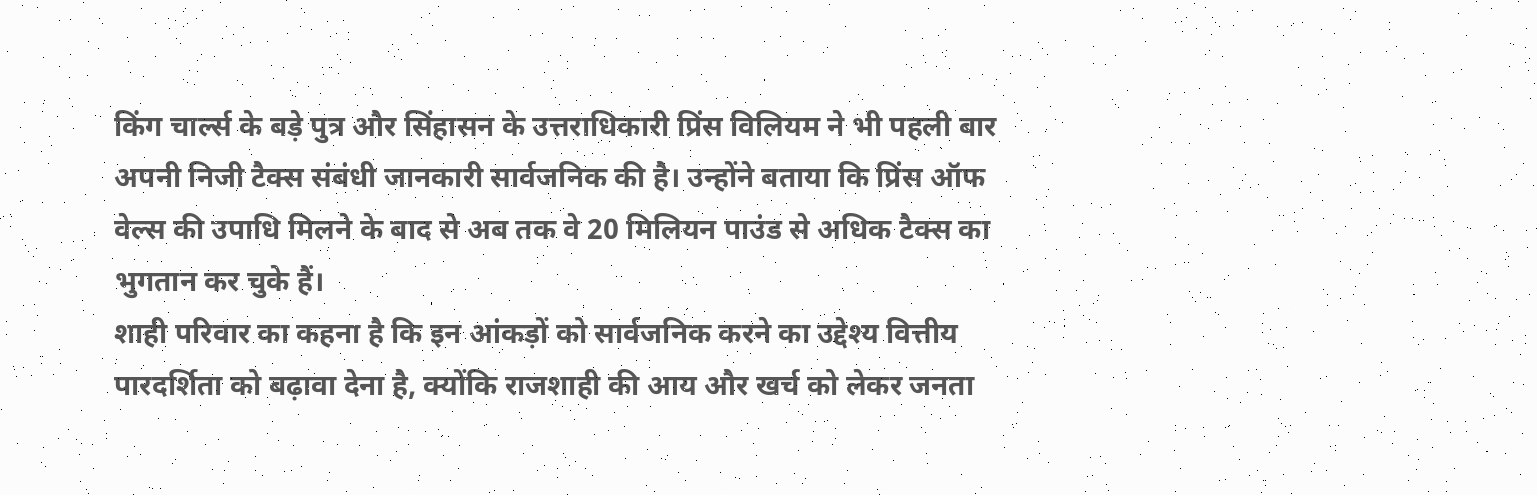किंग चार्ल्स के बड़े पुत्र और सिंहासन के उत्तराधिकारी प्रिंस विलियम ने भी पहली बार अपनी निजी टैक्स संबंधी जानकारी सार्वजनिक की है। उन्होंने बताया कि प्रिंस ऑफ वेल्स की उपाधि मिलने के बाद से अब तक वे 20 मिलियन पाउंड से अधिक टैक्स का भुगतान कर चुके हैं।
शाही परिवार का कहना है कि इन आंकड़ों को सार्वजनिक करने का उद्देश्य वित्तीय पारदर्शिता को बढ़ावा देना है, क्योंकि राजशाही की आय और खर्च को लेकर जनता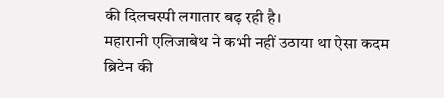की दिलचस्पी लगातार बढ़ रही है।
महारानी एलिजाबेथ ने कभी नहीं उठाया था ऐसा कदम
ब्रिटेन की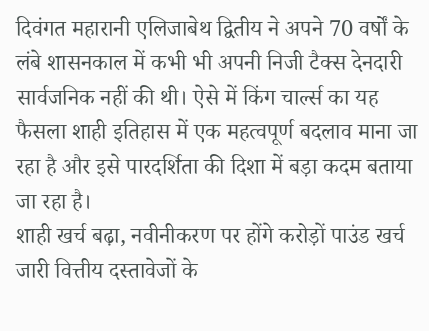दिवंगत महारानी एलिजाबेथ द्वितीय ने अपने 70 वर्षों के लंबे शासनकाल में कभी भी अपनी निजी टैक्स देनदारी सार्वजनिक नहीं की थी। ऐसे में किंग चार्ल्स का यह फैसला शाही इतिहास में एक महत्वपूर्ण बदलाव माना जा रहा है और इसे पारदर्शिता की दिशा में बड़ा कदम बताया जा रहा है।
शाही खर्च बढ़ा, नवीनीकरण पर होंगे करोड़ों पाउंड खर्च
जारी वित्तीय दस्तावेजों के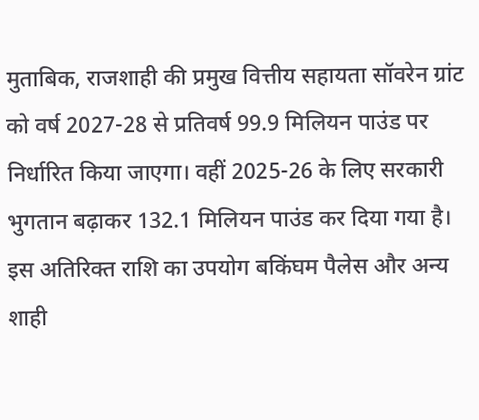मुताबिक, राजशाही की प्रमुख वित्तीय सहायता सॉवरेन ग्रांट को वर्ष 2027-28 से प्रतिवर्ष 99.9 मिलियन पाउंड पर निर्धारित किया जाएगा। वहीं 2025-26 के लिए सरकारी भुगतान बढ़ाकर 132.1 मिलियन पाउंड कर दिया गया है।
इस अतिरिक्त राशि का उपयोग बकिंघम पैलेस और अन्य शाही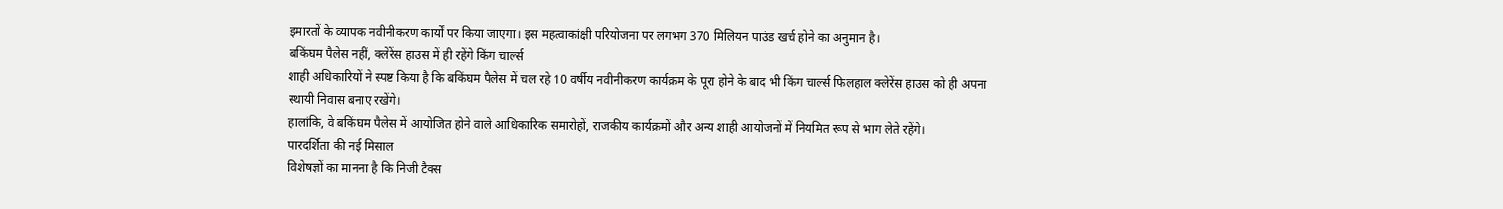इमारतों के व्यापक नवीनीकरण कार्यों पर किया जाएगा। इस महत्वाकांक्षी परियोजना पर लगभग 370 मिलियन पाउंड खर्च होने का अनुमान है।
बकिंघम पैलेस नहीं, क्लेरेंस हाउस में ही रहेंगे किंग चार्ल्स
शाही अधिकारियों ने स्पष्ट किया है कि बकिंघम पैलेस में चल रहे 10 वर्षीय नवीनीकरण कार्यक्रम के पूरा होने के बाद भी किंग चार्ल्स फिलहाल क्लेरेंस हाउस को ही अपना स्थायी निवास बनाए रखेंगे।
हालांकि, वे बकिंघम पैलेस में आयोजित होने वाले आधिकारिक समारोहों, राजकीय कार्यक्रमों और अन्य शाही आयोजनों में नियमित रूप से भाग लेते रहेंगे।
पारदर्शिता की नई मिसाल
विशेषज्ञों का मानना है कि निजी टैक्स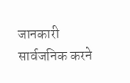जानकारी सार्वजनिक करने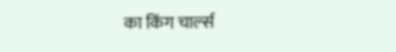का किंग चार्ल्स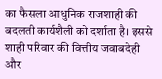का फैसला आधुनिक राजशाही की बदलती कार्यशैली को दर्शाता है। इससे शाही परिवार की वित्तीय जवाबदेही और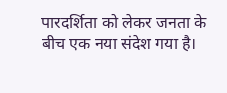पारदर्शिता को लेकर जनता के बीच एक नया संदेश गया है।